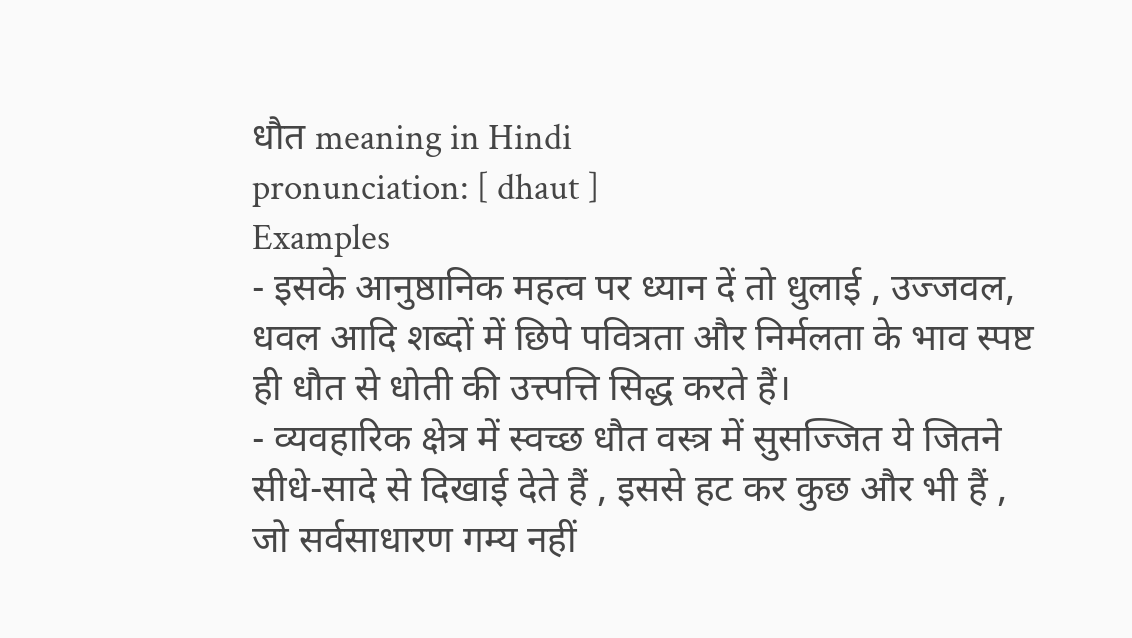धौत meaning in Hindi
pronunciation: [ dhaut ]
Examples
- इसके आनुष्ठानिक महत्व पर ध्यान दें तो धुलाई , उज्जवल, धवल आदि शब्दों में छिपे पवित्रता और निर्मलता के भाव स्पष्ट ही धौत से धोती की उत्त्पत्ति सिद्ध करते हैं।
- व्यवहारिक क्षेत्र में स्वच्छ धौत वस्त्र में सुसज्जित ये जितने सीधे-सादे से दिखाई देते हैं , इससे हट कर कुछ और भी हैं , जो सर्वसाधारण गम्य नहीं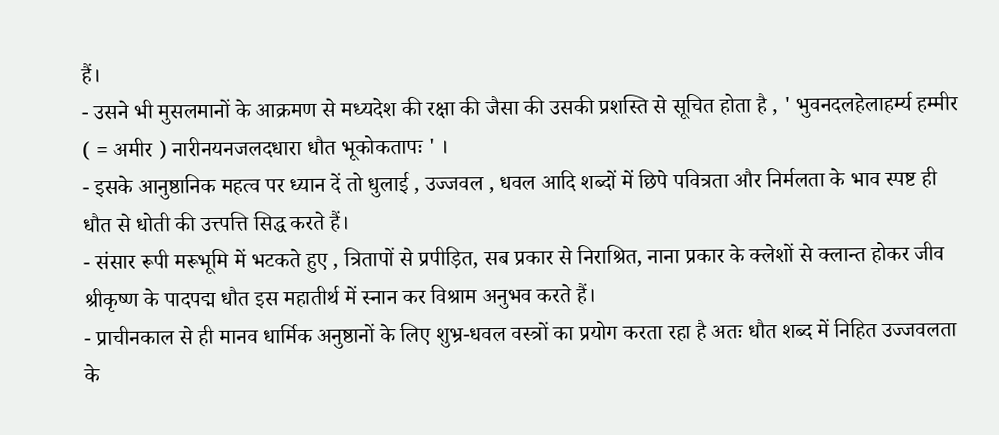हैं।
- उसने भी मुसलमानों के आक्रमण से मध्यदेश की रक्षा की जैसा की उसकी प्रशस्ति से सूचित होता है , ' भुवनदलहेलाहर्म्य हम्मीर ( = अमीर ) नारीनयनजलदधारा धौत भूकोकतापः ' ।
- इसके आनुष्ठानिक महत्व पर ध्यान दें तो धुलाई , उज्जवल , धवल आदि शब्दों में छिपे पवित्रता और निर्मलता के भाव स्पष्ट ही धौत से धोती की उत्त्पत्ति सिद्ध करते हैं।
- संसार रूपी मरूभूमि में भटकते हुए , त्रितापों से प्रपीड़ित, सब प्रकार से निराश्रित, नाना प्रकार के क्लेशों से क्लान्त होकर जीव श्रीकृष्ण के पादपद्म धौत इस महातीर्थ में स्नान कर विश्राम अनुभव करते हैं।
- प्राचीनकाल से ही मानव धार्मिक अनुष्ठानों के लिए शुभ्र-धवल वस्त्रों का प्रयोग करता रहा है अतः धौत शब्द में निहित उज्जवलता के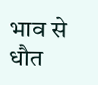भाव से धौत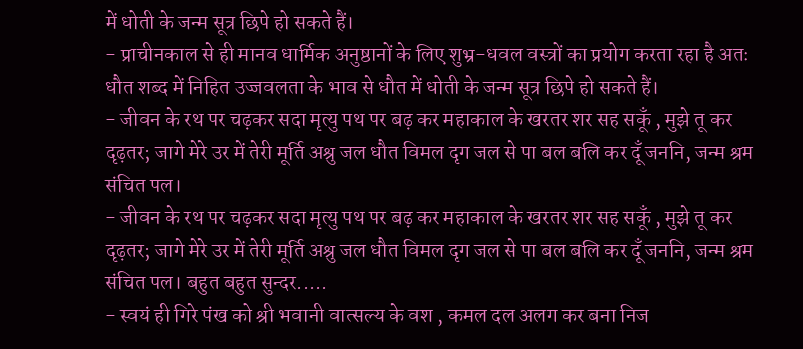में धोती के जन्म सूत्र छिपे हो सकते हैं।
- प्राचीनकाल से ही मानव धार्मिक अनुष्ठानों के लिए शुभ्र-धवल वस्त्रों का प्रयोग करता रहा है अतः धौत शब्द में निहित उज्जवलता के भाव से धौत में धोती के जन्म सूत्र छिपे हो सकते हैं।
- जीवन के रथ पर चढ़कर सदा मृत्यु पथ पर बढ़ कर महाकाल के खरतर शर सह सकूँ , मुझे तू कर दृढ़तर; जागे मेरे उर में तेरी मूर्ति अश्रु जल धौत विमल दृग जल से पा बल बलि कर दूँ जननि, जन्म श्रम संचित पल।
- जीवन के रथ पर चढ़कर सदा मृत्यु पथ पर बढ़ कर महाकाल के खरतर शर सह सकूँ , मुझे तू कर दृढ़तर; जागे मेरे उर में तेरी मूर्ति अश्रु जल धौत विमल दृग जल से पा बल बलि कर दूँ जननि, जन्म श्रम संचित पल। बहुत बहुत सुन्दर.....
- स्वयं ही गिरे पंख को श्री भवानी वात्सल्य के वश , कमल दल अलग कर बना निज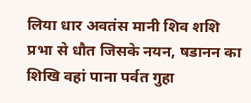लिया धार अवतंस मानी शिव शशि प्रभा से धौत जिसके नयन, षडानन का शिखि वहां पाना पर्वत गुहा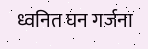ध्वनित घन गर्जना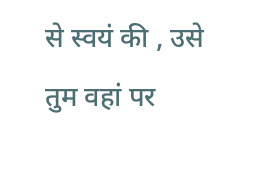से स्वयं की , उसे तुम वहां पर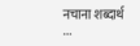नचाना शब्दार्थ ...